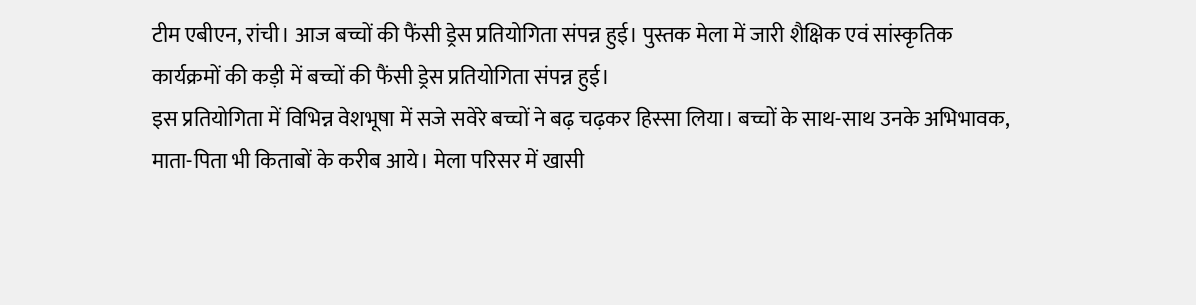टीम एबीएन, रांची। आज बच्चों की फैंसी ड्रेस प्रतियोगिता संपन्न हुई। पुस्तक मेला में जारी शैक्षिक एवं सांस्कृतिक कार्यक्रमों की कड़ी में बच्चों की फैंसी ड्रेस प्रतियोगिता संपन्न हुई।
इस प्रतियोगिता में विभिन्न वेशभूषा में सजे सवेरे बच्चों ने बढ़ चढ़कर हिस्सा लिया। बच्चों के साथ-साथ उनके अभिभावक, माता-पिता भी किताबों के करीब आये। मेला परिसर में खासी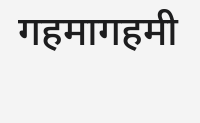गहमागहमी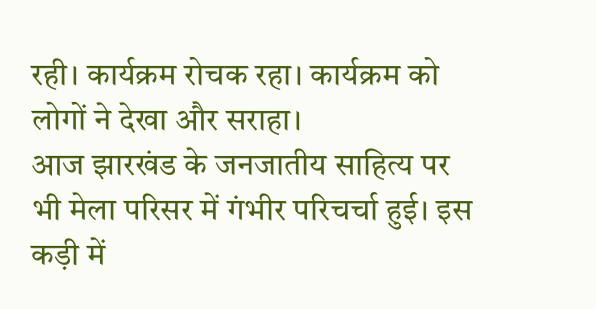रही। कार्यक्रम रोचक रहा। कार्यक्रम को लोगों ने देखा और सराहा।
आज झारखंड के जनजातीय साहित्य पर भी मेला परिसर में गंभीर परिचर्चा हुई। इस कड़ी में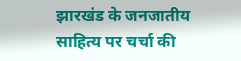झारखंड के जनजातीय साहित्य पर चर्चा की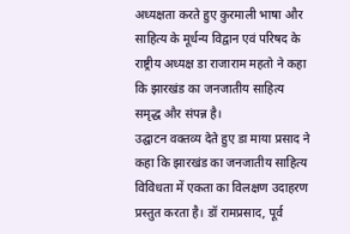अध्यक्षता करते हुए कुरमाली भाषा और साहित्य के मूर्धन्य विद्वान एवं परिषद के राष्ट्रीय अध्यक्ष डा राजाराम महतो ने कहा कि झारखंड का जनजातीय साहित्य समृद्ध और संपन्न है।
उद्घाटन वक्तव्य देते हुए डा माया प्रसाद ने कहा कि झारखंड का जनजातीय साहित्य विविधता में एकता का विलक्षण उदाहरण प्रस्तुत करता है। डॉ रामप्रसाद, पूर्व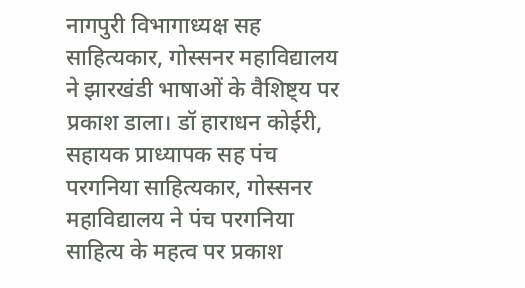नागपुरी विभागाध्यक्ष सह साहित्यकार, गोस्सनर महाविद्यालय ने झारखंडी भाषाओं के वैशिष्ट्य पर प्रकाश डाला। डॉ हाराधन कोईरी, सहायक प्राध्यापक सह पंच परगनिया साहित्यकार, गोस्सनर महाविद्यालय ने पंच परगनिया साहित्य के महत्व पर प्रकाश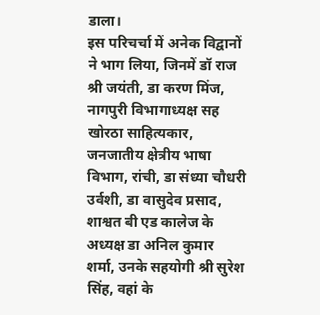डाला।
इस परिचर्चा में अनेक विद्वानों ने भाग लिया, जिनमें डॉ राज श्री जयंती, डा करण मिंज, नागपुरी विभागाध्यक्ष सह खोरठा साहित्यकार, जनजातीय क्षेत्रीय भाषा विभाग, रांची, डा संध्या चौधरी उर्वशी, डा वासुदेव प्रसाद, शाश्वत बी एड कालेज के अध्यक्ष डा अनिल कुमार शर्मा, उनके सहयोगी श्री सुरेश सिंह, वहां के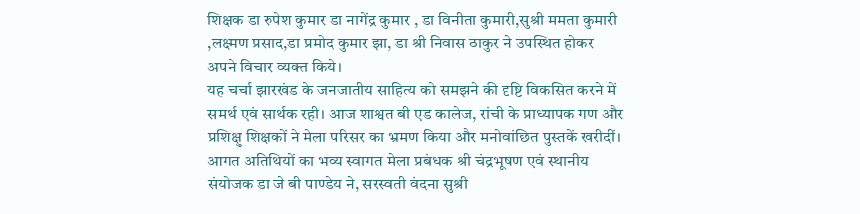शिक्षक डा रुपेश कुमार डा नागेंद्र कुमार , डा विनीता कुमारी,सुश्री ममता कुमारी ,लक्ष्मण प्रसाद,डा प्रमोद कुमार झा, डा श्री निवास ठाकुर ने उपस्थित होकर अपने विचार व्यक्त किये।
यह चर्चा झारखंड के जनजातीय साहित्य को समझने की दृष्टि विकसित करने में समर्थ एवं सार्थक रही। आज शाश्वत बी एड कालेज, रांची के प्राध्यापक गण और प्रशिक्षु शिक्षकों ने मेला परिसर का भ्रमण किया और मनोवांछित पुस्तकें खरीदीं।
आगत अतिथियों का भव्य स्वागत मेला प्रबंधक श्री चंद्रभूषण एवं स्थानीय संयोजक डा जे बी पाण्डेय ने, सरस्वती वंदना सुश्री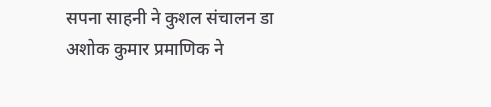सपना साहनी ने कुशल संचालन डा अशोक कुमार प्रमाणिक ने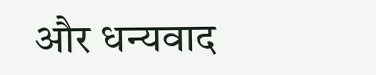और धन्यवाद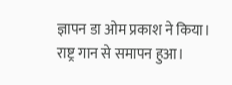ज्ञापन डा ओम प्रकाश ने किया। राष्ट्र गान से समापन हुआ।